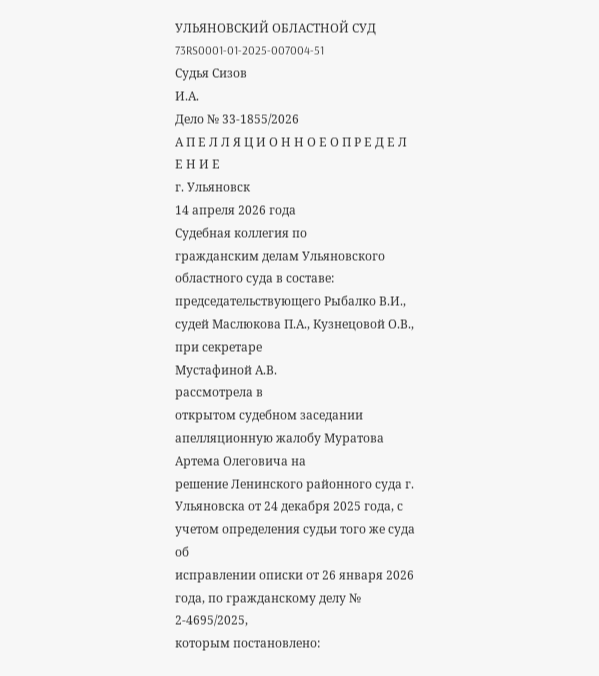УЛЬЯНОВСКИЙ ОБЛАСТНОЙ СУД
73RS0001-01-2025-007004-51
Судья Сизов
И.А.
Дело № 33-1855/2026
А П Е Л Л Я Ц И О Н Н О Е О П Р Е Д Е Л Е Н И Е
г. Ульяновск
14 апреля 2026 года
Судебная коллегия по
гражданским делам Ульяновского областного суда в составе:
председательствующего Рыбалко В.И.,
судей Маслюкова П.А., Кузнецовой О.В.,
при секретаре
Мустафиной А.В.
рассмотрела в
открытом судебном заседании апелляционную жалобу Муратова Артема Олеговича на
решение Ленинского районного суда г. Ульяновска от 24 декабря 2025 года, с учетом определения судьи того же суда об
исправлении описки от 26 января 2026 года, по гражданскому делу № 2-4695/2025,
которым постановлено: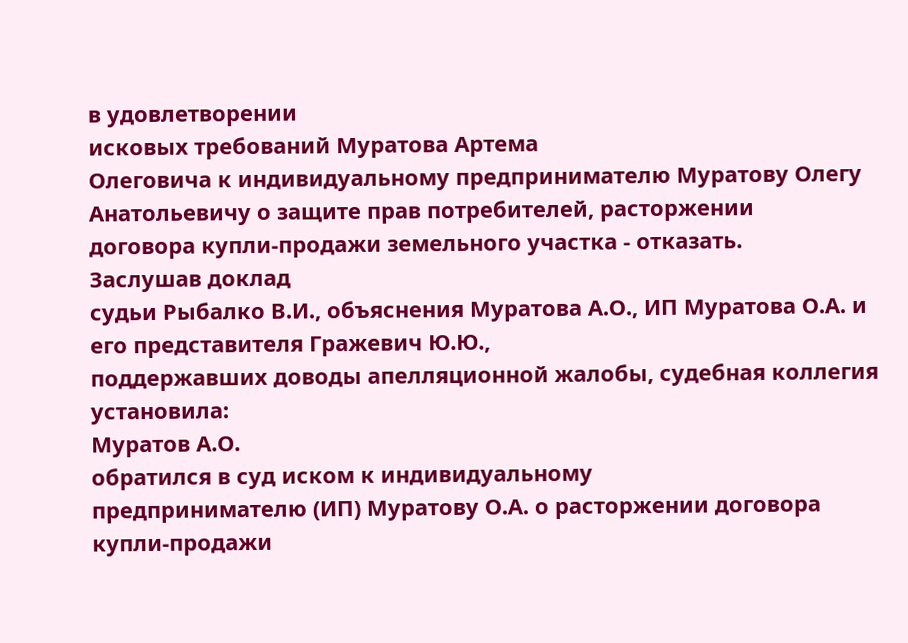в удовлетворении
исковых требований Муратова Артема
Олеговича к индивидуальному предпринимателю Муратову Олегу Анатольевичу о защите прав потребителей, расторжении
договора купли-продажи земельного участка - отказать.
Заслушав доклад
судьи Рыбалко В.И., объяснения Муратова А.О., ИП Муратова О.А. и его представителя Гражевич Ю.Ю.,
поддержавших доводы апелляционной жалобы, судебная коллегия
установила:
Муратов А.О.
обратился в суд иском к индивидуальному
предпринимателю (ИП) Муратову О.А. о расторжении договора купли-продажи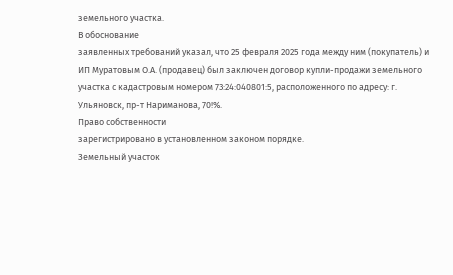земельного участка.
В обоснование
заявленных требований указал, что 25 февраля 2025 года между ним (покупатель) и
ИП Муратовым О.А. (продавец) был заключен договор купли-продажи земельного
участка с кадастровым номером 73:24:040801:5, расположенного по адресу: г.
Ульяновск, пр-т Нариманова, 70!%.
Право собственности
зарегистрировано в установленном законом порядке.
Земельный участок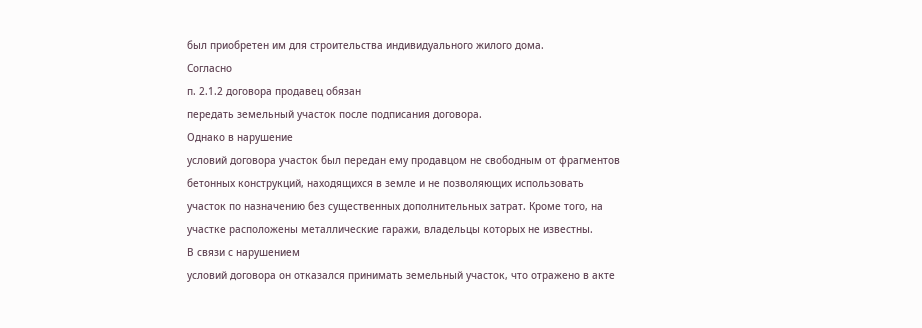был приобретен им для строительства индивидуального жилого дома.
Согласно
п. 2.1.2 договора продавец обязан
передать земельный участок после подписания договора.
Однако в нарушение
условий договора участок был передан ему продавцом не свободным от фрагментов
бетонных конструкций, находящихся в земле и не позволяющих использовать
участок по назначению без существенных дополнительных затрат. Кроме того, на
участке расположены металлические гаражи, владельцы которых не известны.
В связи с нарушением
условий договора он отказался принимать земельный участок, что отражено в акте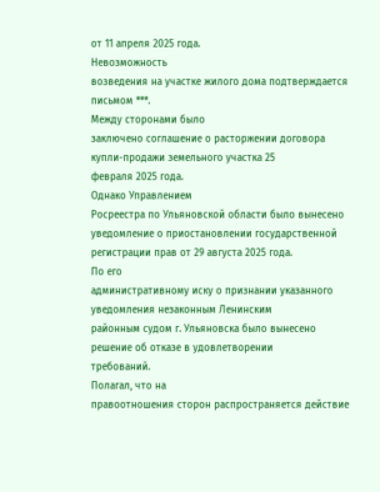от 11 апреля 2025 года.
Невозможность
возведения на участке жилого дома подтверждается письмом ***.
Между сторонами было
заключено соглашение о расторжении договора купли-продажи земельного участка 25
февраля 2025 года.
Однако Управлением
Росреестра по Ульяновской области было вынесено уведомление о приостановлении государственной регистрации прав от 29 августа 2025 года.
По его
административному иску о признании указанного уведомления незаконным Ленинским
районным судом г. Ульяновска было вынесено решение об отказе в удовлетворении
требований.
Полагал, что на
правоотношения сторон распространяется действие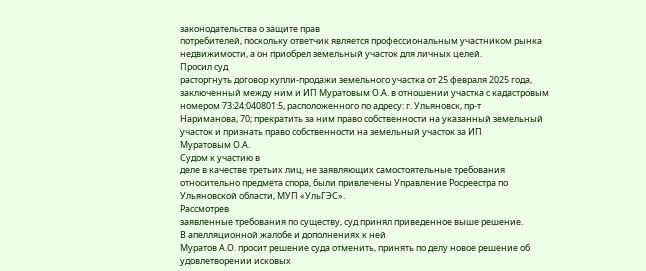законодательства о защите прав
потребителей, поскольку ответчик является профессиональным участником рынка
недвижимости, а он приобрел земельный участок для личных целей.
Просил суд
расторгнуть договор купли-продажи земельного участка от 25 февраля 2025 года,
заключенный между ним и ИП Муратовым О.А. в отношении участка с кадастровым
номером 73:24:040801:5, расположенного по адресу: г. Ульяновск, пр-т
Нариманова, 70; прекратить за ним право собственности на указанный земельный
участок и признать право собственности на земельный участок за ИП
Муратовым О.А.
Судом к участию в
деле в качестве третьих лиц, не заявляющих самостоятельные требования
относительно предмета спора, были привлечены Управление Росреестра по
Ульяновской области, МУП «УльГЭС».
Рассмотрев
заявленные требования по существу, суд принял приведенное выше решение.
В апелляционной жалобе и дополнениях к ней
Муратов А.О. просит решение суда отменить, принять по делу новое решение об
удовлетворении исковых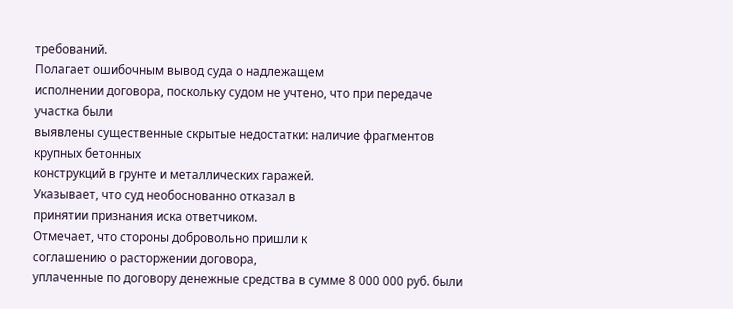требований.
Полагает ошибочным вывод суда о надлежащем
исполнении договора, поскольку судом не учтено, что при передаче участка были
выявлены существенные скрытые недостатки: наличие фрагментов крупных бетонных
конструкций в грунте и металлических гаражей.
Указывает, что суд необоснованно отказал в
принятии признания иска ответчиком.
Отмечает, что стороны добровольно пришли к
соглашению о расторжении договора,
уплаченные по договору денежные средства в сумме 8 000 000 руб. были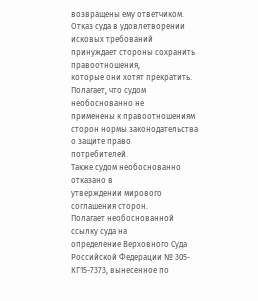возвращены ему ответчиком. Отказ суда в удовлетворении исковых требований принуждает стороны сохранить правоотношения,
которые они хотят прекратить.
Полагает, что судом необоснованно не
применены к правоотношениям сторон нормы законодательства о защите право
потребителей.
Также судом необоснованно отказано в
утверждении мирового соглашения сторон.
Полагает необоснованной ссылку суда на
определение Верховного Суда Российской Федерации № 305-КГ15-7373, вынесенное по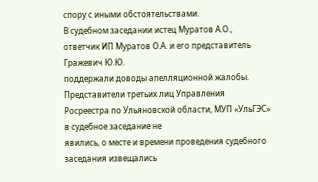спору с иными обстоятельствами.
В судебном заседании истец Муратов А.О.,
ответчик ИП Муратов О.А. и его представитель Гражевич Ю.Ю.
поддержали доводы апелляционной жалобы.
Представители третьих лиц Управления
Росреестра по Ульяновской области, МУП «УльГЭС» в судебное заседание не
явились, о месте и времени проведения судебного заседания извещались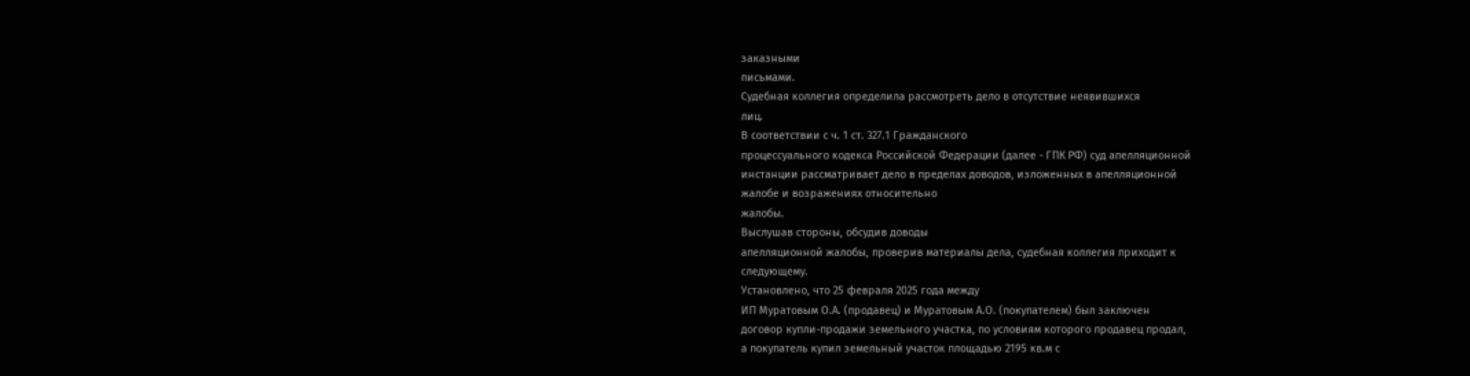заказными
письмами.
Судебная коллегия определила рассмотреть дело в отсутствие неявившихся
лиц.
В соответствии с ч. 1 ст. 327.1 Гражданского
процессуального кодекса Российской Федерации (далее - ГПК РФ) суд апелляционной
инстанции рассматривает дело в пределах доводов, изложенных в апелляционной
жалобе и возражениях относительно
жалобы.
Выслушав стороны, обсудив доводы
апелляционной жалобы, проверив материалы дела, судебная коллегия приходит к
следующему.
Установлено, что 25 февраля 2025 года между
ИП Муратовым О.А. (продавец) и Муратовым А.О. (покупателем) был заключен
договор купли-продажи земельного участка, по условиям которого продавец продал,
а покупатель купил земельный участок площадью 2195 кв.м с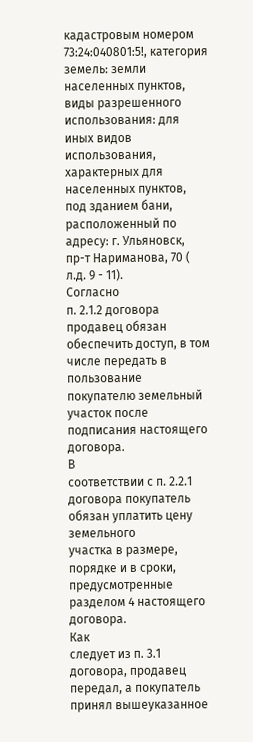кадастровым номером 73:24:040801:5!, категория земель: земли населенных пунктов,
виды разрешенного использования: для иных видов использования, характерных для
населенных пунктов, под зданием бани, расположенный по адресу: г. Ульяновск,
пр-т Нариманова, 70 ( л.д. 9 - 11).
Согласно
п. 2.1.2 договора продавец обязан обеспечить доступ, в том числе передать в
пользование покупателю земельный участок после подписания настоящего договора.
В
соответствии с п. 2.2.1 договора покупатель обязан уплатить цену земельного
участка в размере, порядке и в сроки, предусмотренные разделом 4 настоящего
договора.
Как
следует из п. 3.1 договора, продавец передал, а покупатель принял вышеуказанное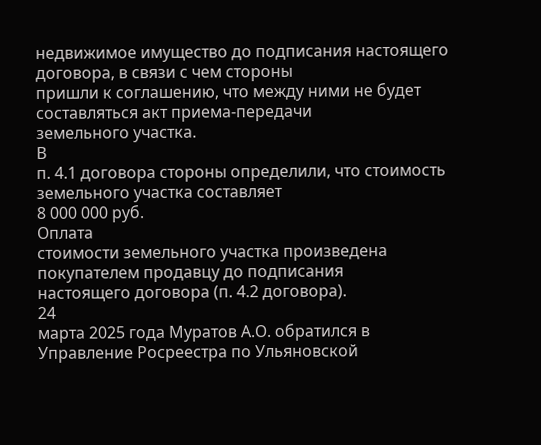недвижимое имущество до подписания настоящего договора, в связи с чем стороны
пришли к соглашению, что между ними не будет составляться акт приема-передачи
земельного участка.
В
п. 4.1 договора стороны определили, что стоимость земельного участка составляет
8 000 000 руб.
Оплата
стоимости земельного участка произведена покупателем продавцу до подписания
настоящего договора (п. 4.2 договора).
24
марта 2025 года Муратов А.О. обратился в Управление Росреестра по Ульяновской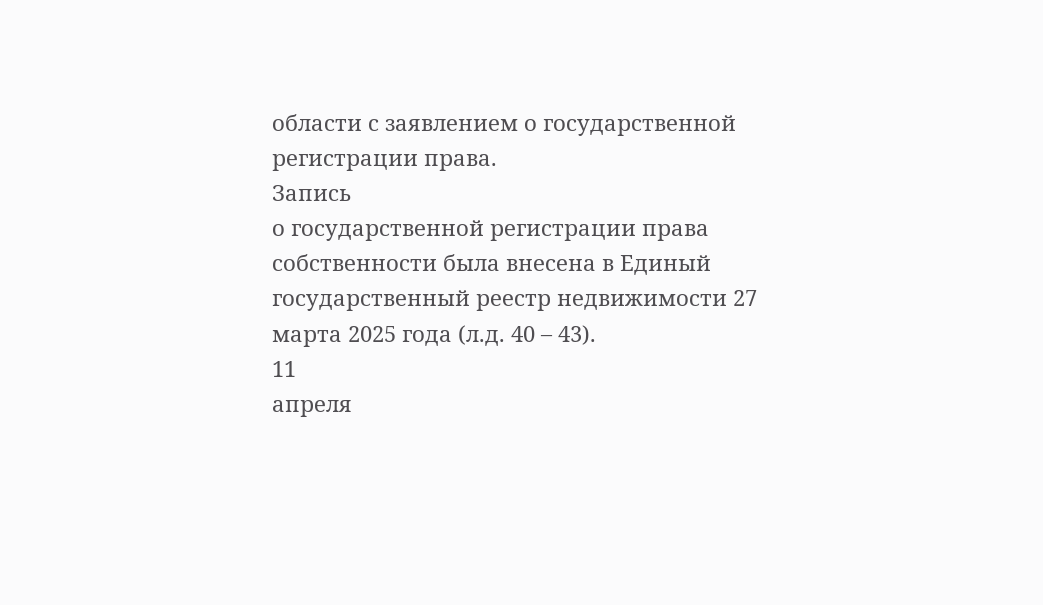области с заявлением о государственной регистрации права.
Запись
о государственной регистрации права собственности была внесена в Единый
государственный реестр недвижимости 27
марта 2025 года (л.д. 40 – 43).
11
апреля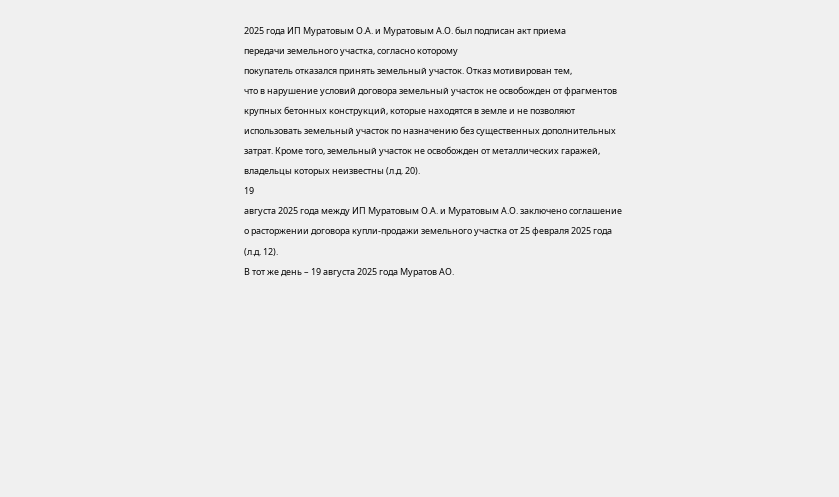2025 года ИП Муратовым О.А. и Муратовым А.О. был подписан акт приема
передачи земельного участка, согласно которому
покупатель отказался принять земельный участок. Отказ мотивирован тем,
что в нарушение условий договора земельный участок не освобожден от фрагментов
крупных бетонных конструкций, которые находятся в земле и не позволяют
использовать земельный участок по назначению без существенных дополнительных
затрат. Кроме того, земельный участок не освобожден от металлических гаражей,
владельцы которых неизвестны (л.д. 20).
19
августа 2025 года между ИП Муратовым О.А. и Муратовым А.О. заключено соглашение
о расторжении договора купли-продажи земельного участка от 25 февраля 2025 года
(л.д. 12).
В тот же день – 19 августа 2025 года Муратов АО.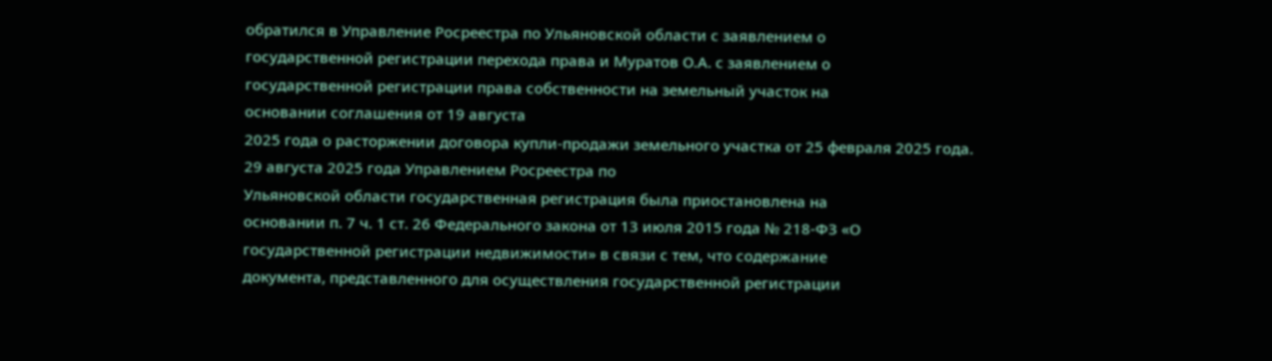обратился в Управление Росреестра по Ульяновской области с заявлением о
государственной регистрации перехода права и Муратов О.А. с заявлением о
государственной регистрации права собственности на земельный участок на
основании соглашения от 19 августа
2025 года о расторжении договора купли-продажи земельного участка от 25 февраля 2025 года.
29 августа 2025 года Управлением Росреестра по
Ульяновской области государственная регистрация была приостановлена на
основании п. 7 ч. 1 ст. 26 Федерального закона от 13 июля 2015 года № 218-ФЗ «О
государственной регистрации недвижимости» в связи с тем, что содержание
документа, представленного для осуществления государственной регистрации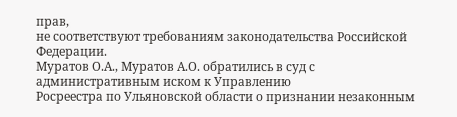прав,
не соответствуют требованиям законодательства Российской Федерации.
Муратов О.А., Муратов А.О. обратились в суд с
административным иском к Управлению
Росреестра по Ульяновской области о признании незаконным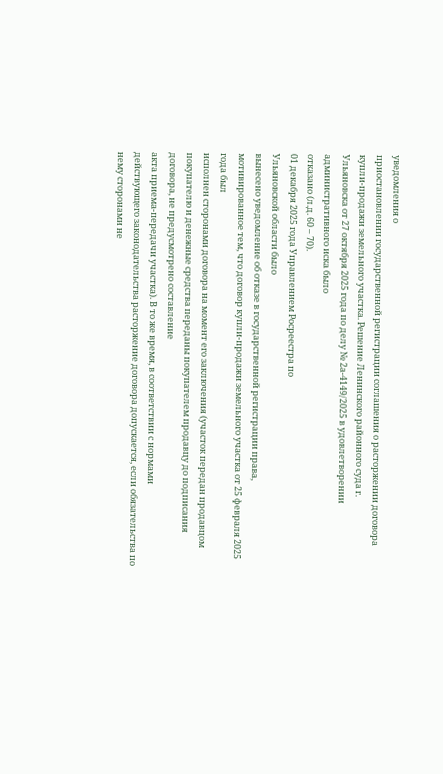уведомления о
приостановлении государственной регистрации соглашения о расторжении договора
купли-продажи земельного участка. Решение Ленинского районного суда г.
Ульяновска от 27 октября 2025 года по делу № 2а-4149/2025 в удовлетворении административного иска было
отказано (л.д. 60 – 70).
01 декабря 2025 года Управлением Росреестра по
Ульяновской области было
вынесено уведомление об отказе в государственной регистрации права,
мотивированное тем, что договор купли-продажи земельного участка от 25 февраля 2025 года был
исполнен сторонами договора на момент его заключения (участок передан продавцом
покупателю и денежные средства переданы покупателем продавцу до подписания
договора, не предусмотрено составление
акта приема-передачи участка). В то же время, в соответствии с нормами
действующего законодательства расторжение договора допускается, если обязательства по нему сторонами не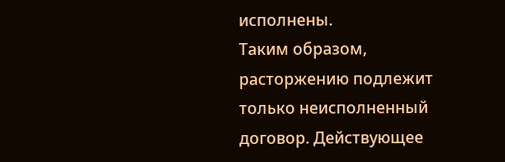исполнены.
Таким образом, расторжению подлежит только неисполненный договор. Действующее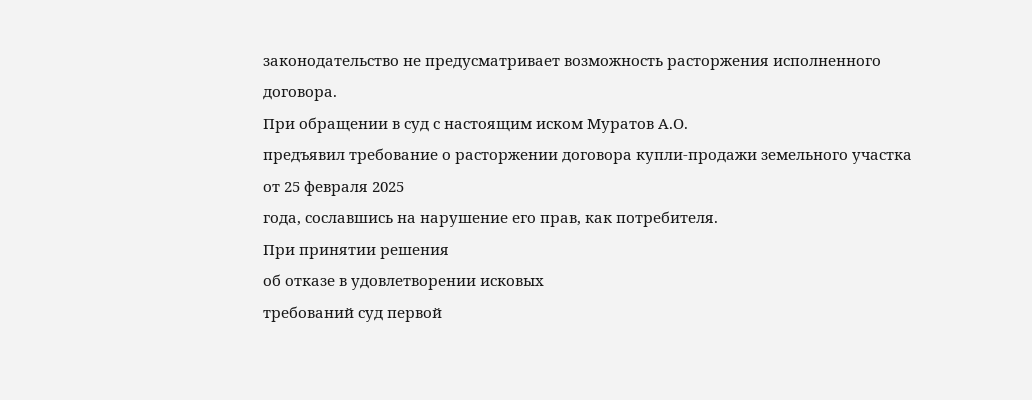законодательство не предусматривает возможность расторжения исполненного
договора.
При обращении в суд с настоящим иском Муратов А.О.
предъявил требование о расторжении договора купли-продажи земельного участка
от 25 февраля 2025
года, сославшись на нарушение его прав, как потребителя.
При принятии решения
об отказе в удовлетворении исковых
требований суд первой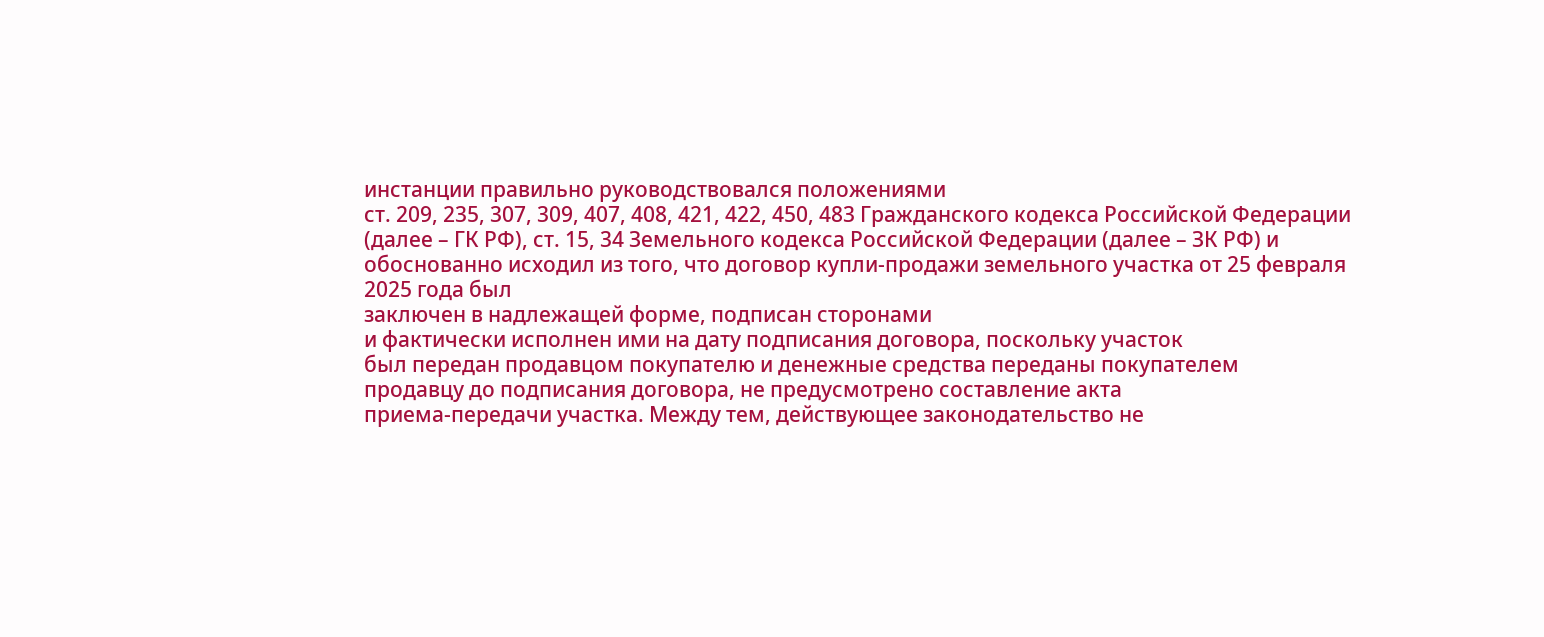инстанции правильно руководствовался положениями
ст. 209, 235, 307, 309, 407, 408, 421, 422, 450, 483 Гражданского кодекса Российской Федерации
(далее – ГК РФ), ст. 15, 34 Земельного кодекса Российской Федерации (далее – ЗК РФ) и обоснованно исходил из того, что договор купли-продажи земельного участка от 25 февраля 2025 года был
заключен в надлежащей форме, подписан сторонами
и фактически исполнен ими на дату подписания договора, поскольку участок
был передан продавцом покупателю и денежные средства переданы покупателем
продавцу до подписания договора, не предусмотрено составление акта
приема-передачи участка. Между тем, действующее законодательство не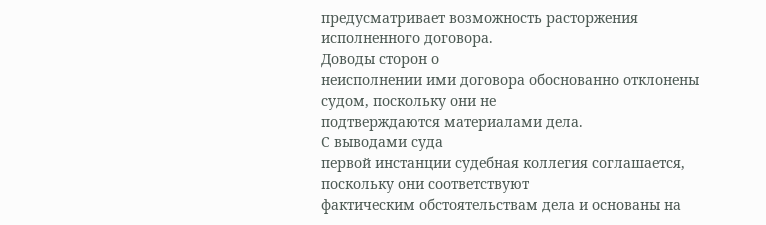предусматривает возможность расторжения
исполненного договора.
Доводы сторон о
неисполнении ими договора обоснованно отклонены судом, поскольку они не
подтверждаются материалами дела.
С выводами суда
первой инстанции судебная коллегия соглашается, поскольку они соответствуют
фактическим обстоятельствам дела и основаны на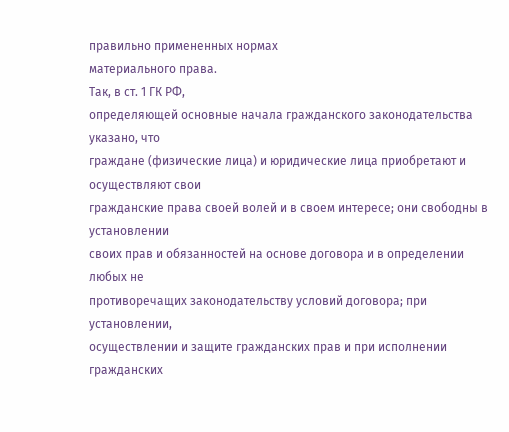правильно примененных нормах
материального права.
Так, в ст. 1 ГК РФ,
определяющей основные начала гражданского законодательства указано, что
граждане (физические лица) и юридические лица приобретают и осуществляют свои
гражданские права своей волей и в своем интересе; они свободны в установлении
своих прав и обязанностей на основе договора и в определении любых не
противоречащих законодательству условий договора; при установлении,
осуществлении и защите гражданских прав и при исполнении гражданских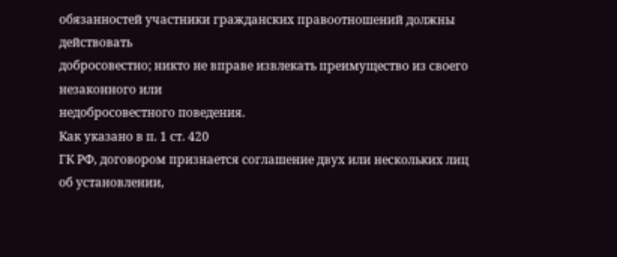обязанностей участники гражданских правоотношений должны действовать
добросовестно; никто не вправе извлекать преимущество из своего незаконного или
недобросовестного поведения.
Как указано в п. 1 ст. 420
ГК РФ, договором признается соглашение двух или нескольких лиц об установлении,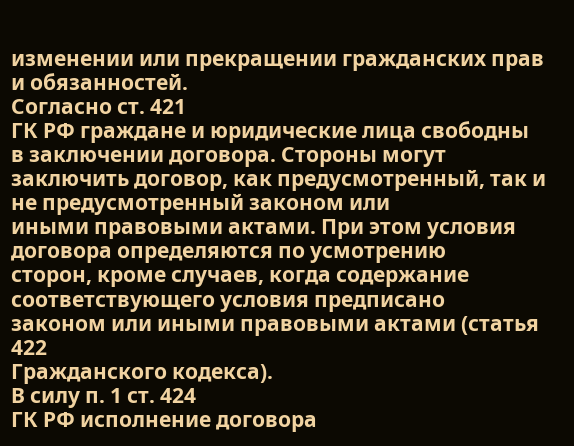изменении или прекращении гражданских прав и обязанностей.
Согласно ст. 421
ГК РФ граждане и юридические лица свободны в заключении договора. Стороны могут
заключить договор, как предусмотренный, так и не предусмотренный законом или
иными правовыми актами. При этом условия договора определяются по усмотрению
сторон, кроме случаев, когда содержание соответствующего условия предписано
законом или иными правовыми актами (статья 422
Гражданского кодекса).
В силу п. 1 ст. 424
ГК РФ исполнение договора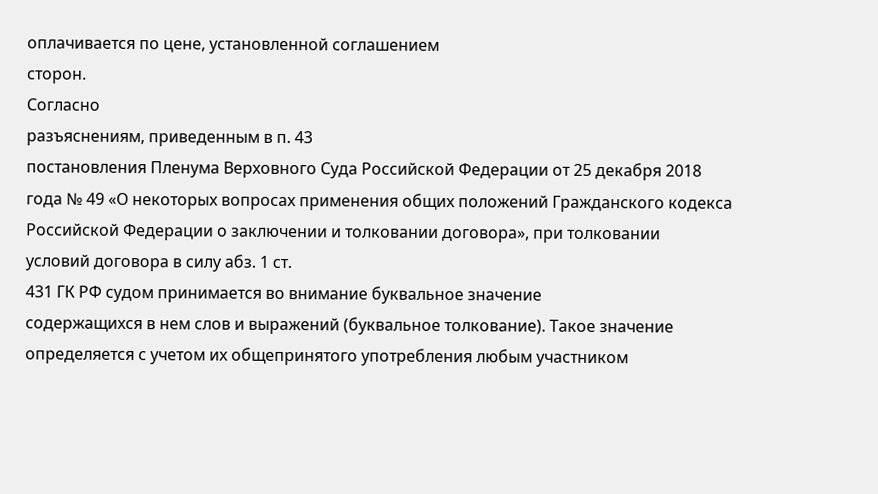оплачивается по цене, установленной соглашением
сторон.
Согласно
разъяснениям, приведенным в п. 43
постановления Пленума Верховного Суда Российской Федерации от 25 декабря 2018
года № 49 «О некоторых вопросах применения общих положений Гражданского кодекса
Российской Федерации о заключении и толковании договора», при толковании
условий договора в силу абз. 1 ст.
431 ГК РФ судом принимается во внимание буквальное значение
содержащихся в нем слов и выражений (буквальное толкование). Такое значение
определяется с учетом их общепринятого употребления любым участником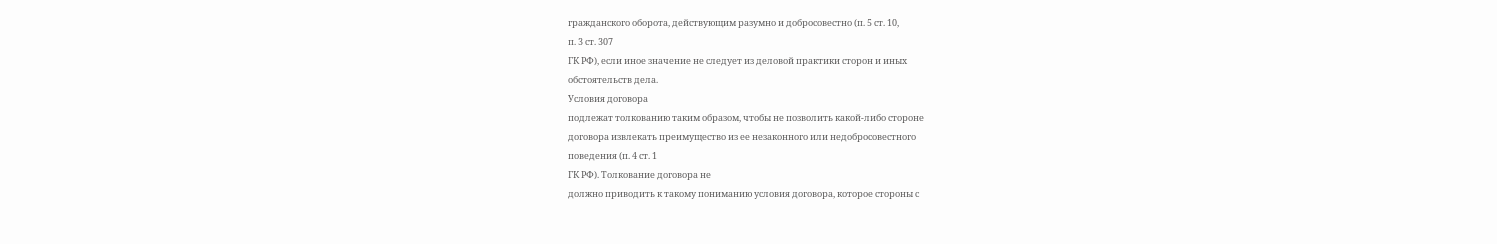гражданского оборота, действующим разумно и добросовестно (п. 5 ст. 10,
п. 3 ст. 307
ГК РФ), если иное значение не следует из деловой практики сторон и иных
обстоятельств дела.
Условия договора
подлежат толкованию таким образом, чтобы не позволить какой-либо стороне
договора извлекать преимущество из ее незаконного или недобросовестного
поведения (п. 4 ст. 1
ГК РФ). Толкование договора не
должно приводить к такому пониманию условия договора, которое стороны с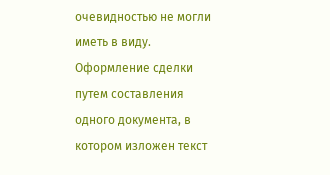очевидностью не могли иметь в виду.
Оформление сделки
путем составления одного документа, в котором изложен текст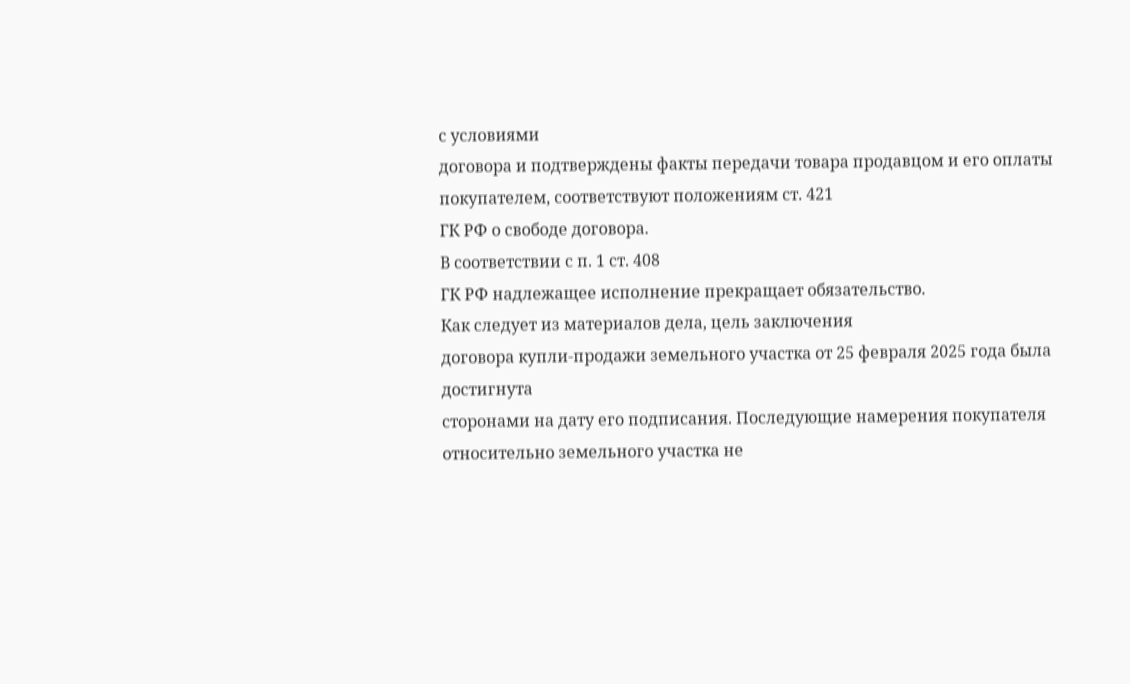с условиями
договора и подтверждены факты передачи товара продавцом и его оплаты
покупателем, соответствуют положениям ст. 421
ГК РФ о свободе договора.
В соответствии с п. 1 ст. 408
ГК РФ надлежащее исполнение прекращает обязательство.
Как следует из материалов дела, цель заключения
договора купли-продажи земельного участка от 25 февраля 2025 года была достигнута
сторонами на дату его подписания. Последующие намерения покупателя
относительно земельного участка не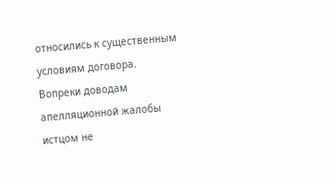относились к существенным условиям договора.
Вопреки доводам апелляционной жалобы истцом не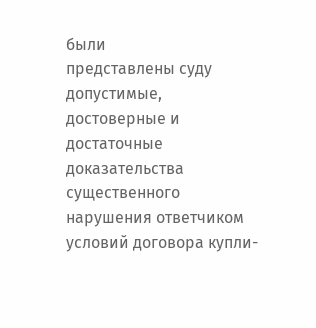были
представлены суду допустимые, достоверные и достаточные доказательства
существенного нарушения ответчиком условий договора купли-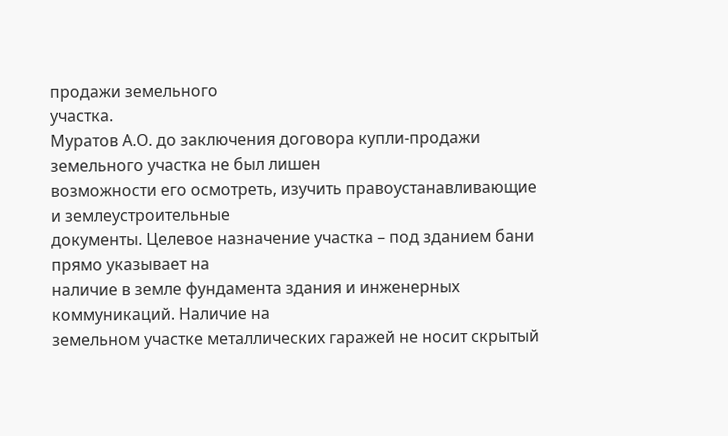продажи земельного
участка.
Муратов А.О. до заключения договора купли-продажи
земельного участка не был лишен
возможности его осмотреть, изучить правоустанавливающие и землеустроительные
документы. Целевое назначение участка – под зданием бани прямо указывает на
наличие в земле фундамента здания и инженерных коммуникаций. Наличие на
земельном участке металлических гаражей не носит скрытый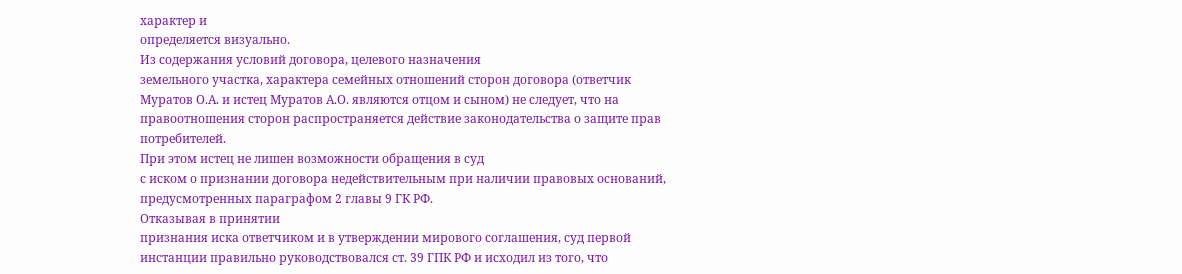характер и
определяется визуально.
Из содержания условий договора, целевого назначения
земельного участка, характера семейных отношений сторон договора (ответчик
Муратов О.А. и истец Муратов А.О. являются отцом и сыном) не следует, что на
правоотношения сторон распространяется действие законодательства о защите прав
потребителей.
При этом истец не лишен возможности обращения в суд
с иском о признании договора недействительным при наличии правовых оснований,
предусмотренных параграфом 2 главы 9 ГК РФ.
Отказывая в принятии
признания иска ответчиком и в утверждении мирового соглашения, суд первой
инстанции правильно руководствовался ст. 39 ГПК РФ и исходил из того, что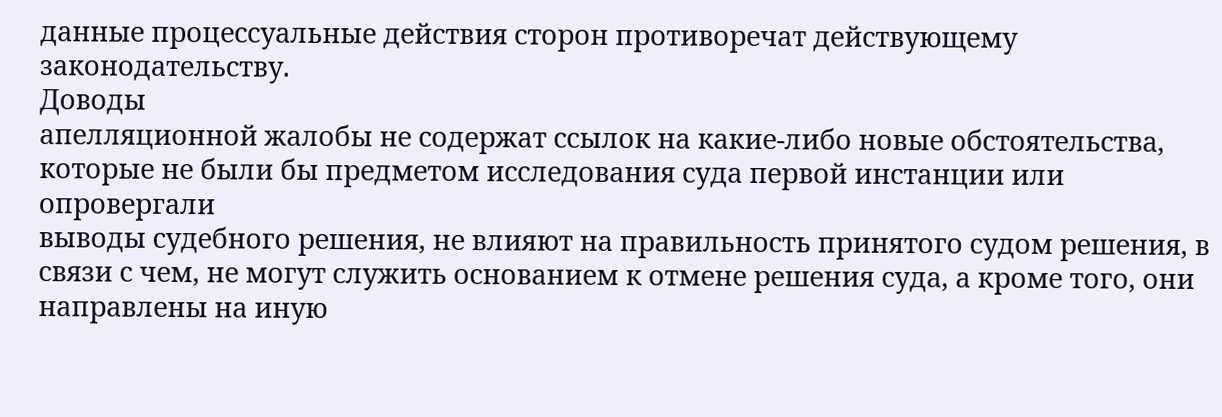данные процессуальные действия сторон противоречат действующему
законодательству.
Доводы
апелляционной жалобы не содержат ссылок на какие-либо новые обстоятельства,
которые не были бы предметом исследования суда первой инстанции или опровергали
выводы судебного решения, не влияют на правильность принятого судом решения, в
связи с чем, не могут служить основанием к отмене решения суда, а кроме того, они
направлены на иную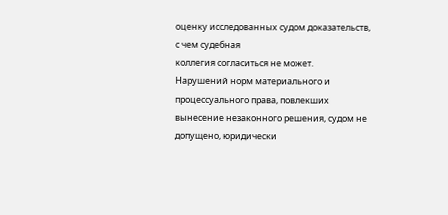оценку исследованных судом доказательств, с чем судебная
коллегия согласиться не может.
Нарушений норм материального и процессуального права, повлекших
вынесение незаконного решения, судом не допущено, юридически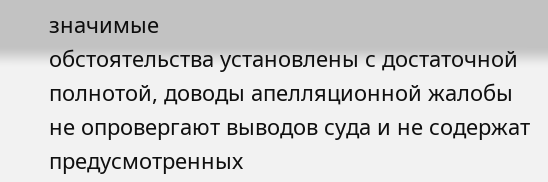значимые
обстоятельства установлены с достаточной полнотой, доводы апелляционной жалобы
не опровергают выводов суда и не содержат предусмотренных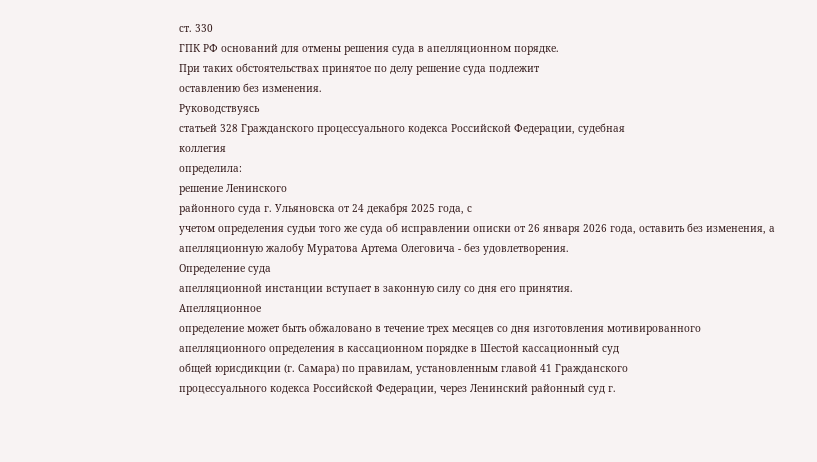ст. 330
ГПК РФ оснований для отмены решения суда в апелляционном порядке.
При таких обстоятельствах принятое по делу решение суда подлежит
оставлению без изменения.
Руководствуясь
статьей 328 Гражданского процессуального кодекса Российской Федерации, судебная
коллегия
определила:
решение Ленинского
районного суда г. Ульяновска от 24 декабря 2025 года, с
учетом определения судьи того же суда об исправлении описки от 26 января 2026 года, оставить без изменения, а
апелляционную жалобу Муратова Артема Олеговича - без удовлетворения.
Определение суда
апелляционной инстанции вступает в законную силу со дня его принятия.
Апелляционное
определение может быть обжаловано в течение трех месяцев со дня изготовления мотивированного
апелляционного определения в кассационном порядке в Шестой кассационный суд
общей юрисдикции (г. Самара) по правилам, установленным главой 41 Гражданского
процессуального кодекса Российской Федерации, через Ленинский районный суд г.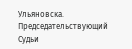Ульяновска.
Председательствующий
Судьи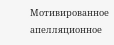Мотивированное
апелляционное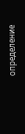определение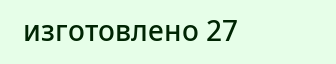изготовлено 27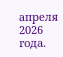апреля 2026 года.